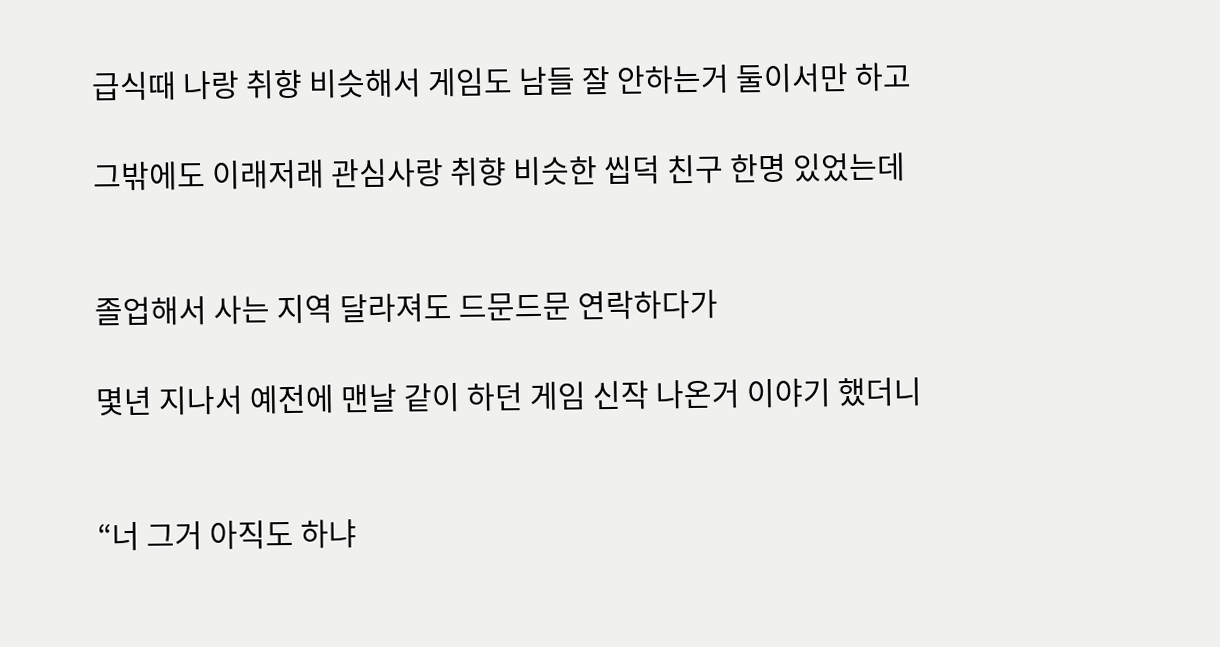급식때 나랑 취향 비슷해서 게임도 남들 잘 안하는거 둘이서만 하고

그밖에도 이래저래 관심사랑 취향 비슷한 씹덕 친구 한명 있었는데


졸업해서 사는 지역 달라져도 드문드문 연락하다가

몇년 지나서 예전에 맨날 같이 하던 게임 신작 나온거 이야기 했더니


“너 그거 아직도 하냐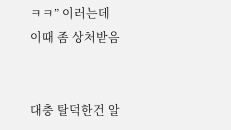ㅋㅋ” 이러는데 이때 좀 상처받음


대충 탈덕한건 알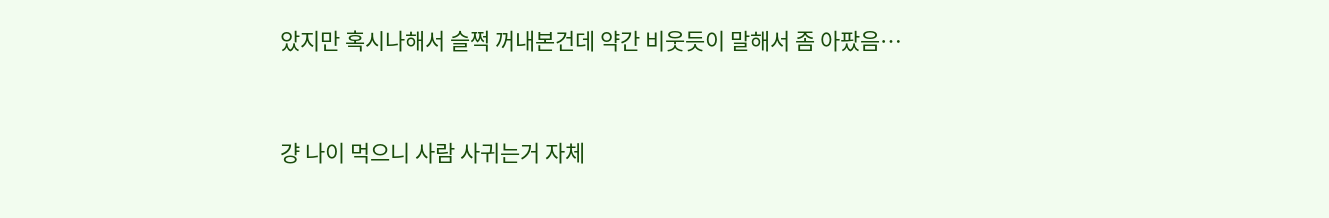았지만 혹시나해서 슬쩍 꺼내본건데 약간 비웃듯이 말해서 좀 아팠음…


걍 나이 먹으니 사람 사귀는거 자체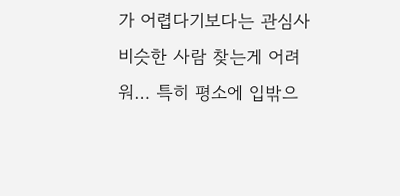가 어렵다기보다는 관심사 비슷한 사람 찾는게 어려워… 특히 평소에 입밖으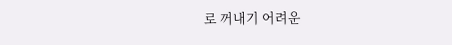로 꺼내기 어려운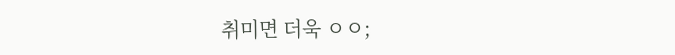취미면 더욱 ㅇㅇ;